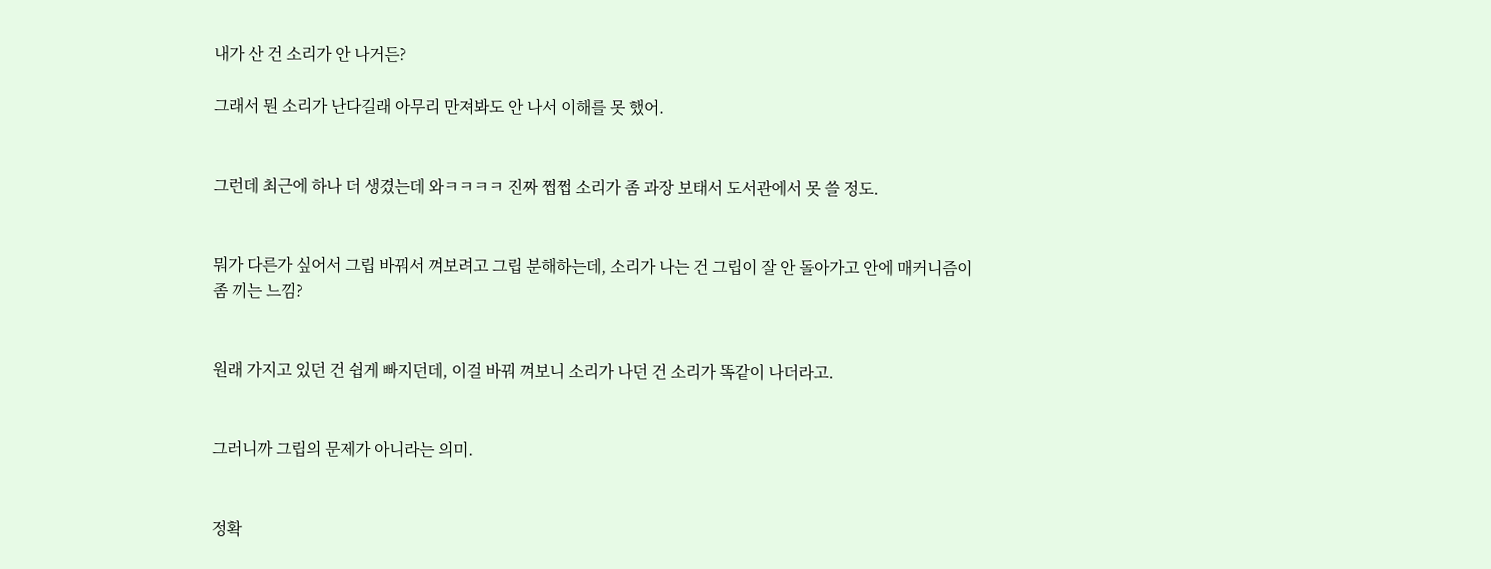내가 산 건 소리가 안 나거든?

그래서 뭔 소리가 난다길래 아무리 만져봐도 안 나서 이해를 못 했어.


그런데 최근에 하나 더 생겼는데 와ㅋㅋㅋㅋ 진짜 쩝쩝 소리가 좀 과장 보태서 도서관에서 못 쓸 정도.


뭐가 다른가 싶어서 그립 바꿔서 껴보려고 그립 분해하는데, 소리가 나는 건 그립이 잘 안 돌아가고 안에 매커니즘이 좀 끼는 느낌?


원래 가지고 있던 건 쉽게 빠지던데, 이걸 바꿔 껴보니 소리가 나던 건 소리가 똑같이 나더라고.


그러니까 그립의 문제가 아니라는 의미.


정확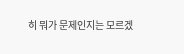히 뭐가 문제인지는 모르겠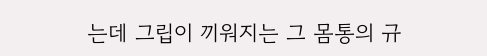는데 그립이 끼워지는 그 몸통의 규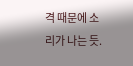격 때문에 소리가 나는 듯.